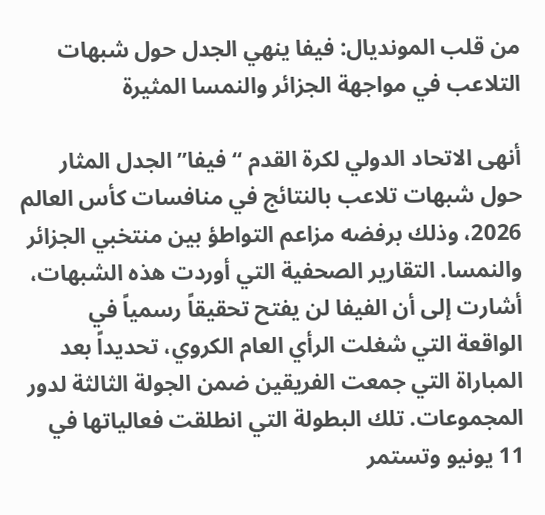من قلب المونديال: فيفا ينهي الجدل حول شبهات التلاعب في مواجهة الجزائر والنمسا المثيرة

أنهى الاتحاد الدولي لكرة القدم “فيفا” الجدل المثار حول شبهات تلاعب بالنتائج في منافسات كأس العالم 2026، وذلك برفضه مزاعم التواطؤ بين منتخبي الجزائر والنمسا. التقارير الصحفية التي أوردت هذه الشبهات، أشارت إلى أن الفيفا لن يفتح تحقيقاً رسمياً في الواقعة التي شغلت الرأي العام الكروي، تحديداً بعد المباراة التي جمعت الفريقين ضمن الجولة الثالثة لدور المجموعات. تلك البطولة التي انطلقت فعالياتها في 11 يونيو وتستمر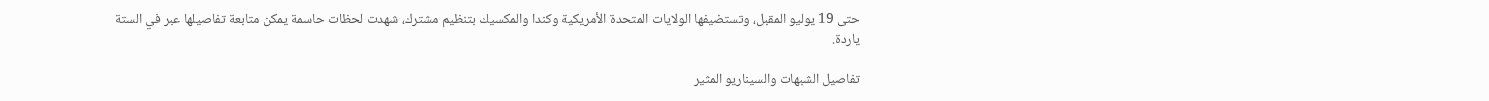حتى 19 يوليو المقبل، وتستضيفها الولايات المتحدة الأمريكية وكندا والمكسيك بتنظيم مشترك، شهدت لحظات حاسمة يمكن متابعة تفاصيلها عبر في الستة ياردة.

تفاصيل الشبهات والسيناريو المثير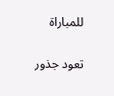للمباراة

تعود جذور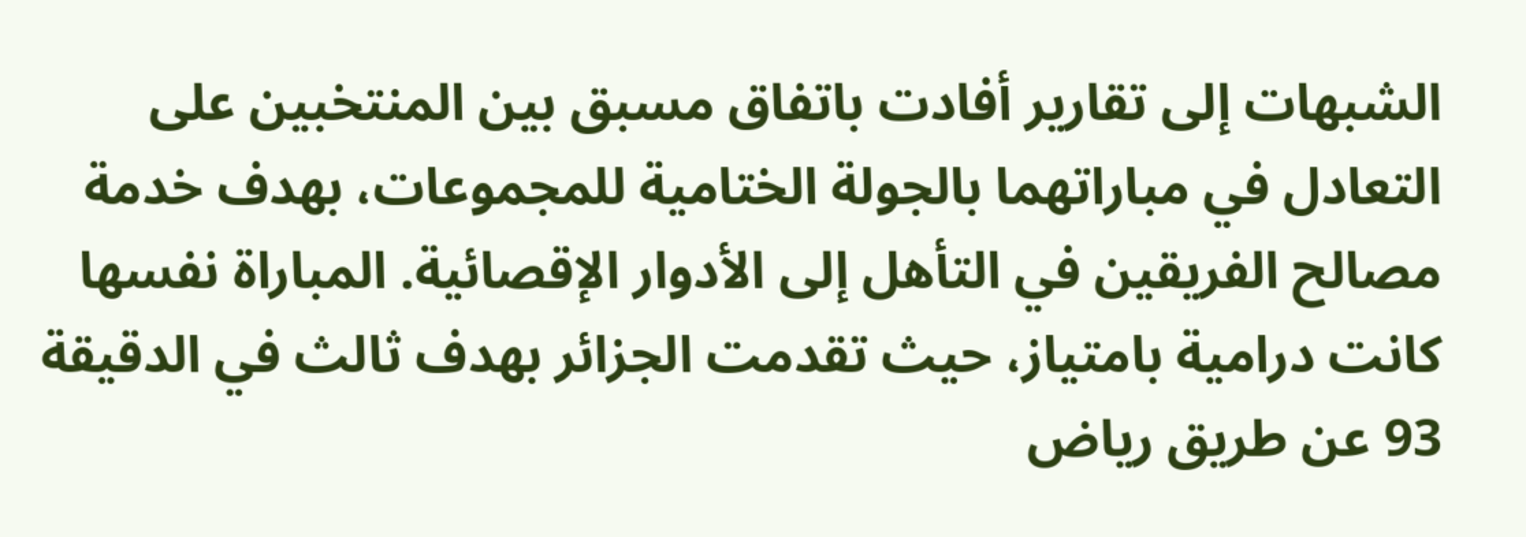الشبهات إلى تقارير أفادت باتفاق مسبق بين المنتخبين على التعادل في مباراتهما بالجولة الختامية للمجموعات، بهدف خدمة مصالح الفريقين في التأهل إلى الأدوار الإقصائية. المباراة نفسها كانت درامية بامتياز، حيث تقدمت الجزائر بهدف ثالث في الدقيقة 93 عن طريق رياض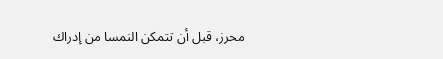محرز، قبل أن تتمكن النمسا من إدراك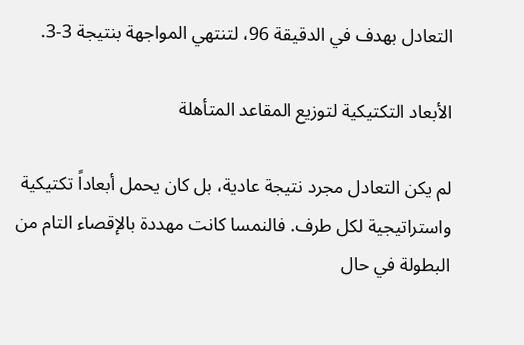التعادل بهدف في الدقيقة 96، لتنتهي المواجهة بنتيجة 3-3.

الأبعاد التكتيكية لتوزيع المقاعد المتأهلة

لم يكن التعادل مجرد نتيجة عادية، بل كان يحمل أبعاداً تكتيكية واستراتيجية لكل طرف. فالنمسا كانت مهددة بالإقصاء التام من البطولة في حال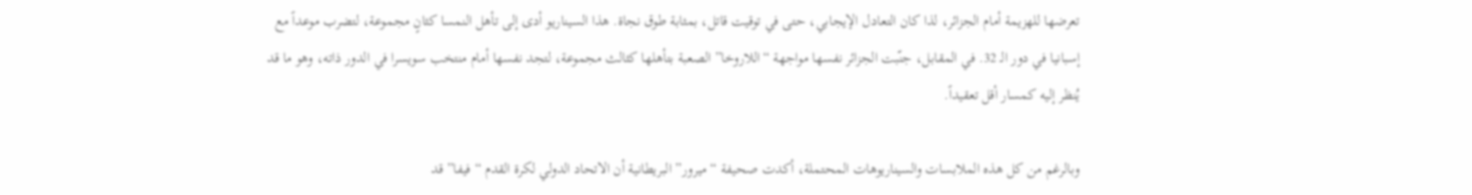تعرضها للهزيمة أمام الجزائر، لذا كان التعادل الإيجابي، حتى في توقيت قاتل، بمثابة طوق نجاة. هذا السيناريو أدى إلى تأهل النمسا كثانٍ مجموعة، لتضرب موعداً مع إسبانيا في دور الـ 32. في المقابل، جنّبت الجزائر نفسها مواجهة “اللاروخا” الصعبة بتأهلها كثالث مجموعة، لتجد نفسها أمام منتخب سويسرا في الدور ذاته، وهو ما قد يُنظر إليه كمسار أقل تعقيداً.

وبالرغم من كل هذه الملابسات والسيناريوهات المحتملة، أكدت صحيفة “ميرور” البريطانية أن الاتحاد الدولي لكرة القدم “فيفا” قد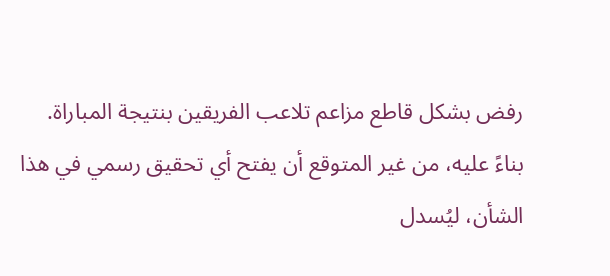رفض بشكل قاطع مزاعم تلاعب الفريقين بنتيجة المباراة. بناءً عليه، من غير المتوقع أن يفتح أي تحقيق رسمي في هذا الشأن، ليُسدل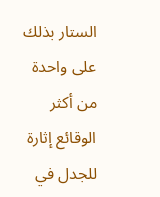الستار بذلك على واحدة من أكثر الوقائع إثارة للجدل في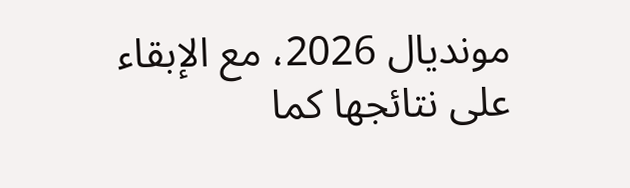مونديال 2026، مع الإبقاء على نتائجها كما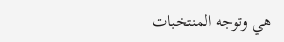هي وتوجه المنتخبات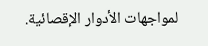لمواجهات الأدوار الإقصائية.